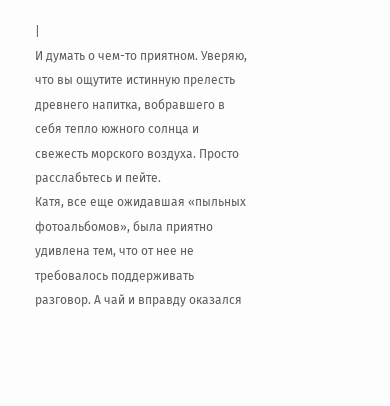|
И думать о чем-то приятном. Уверяю, что вы ощутите истинную прелесть древнего напитка, вобравшего в себя тепло южного солнца и свежесть морского воздуха. Просто расслабьтесь и пейте.
Катя, все еще ожидавшая «пыльных фотоальбомов», была приятно удивлена тем, что от нее не требовалось поддерживать разговор. А чай и вправду оказался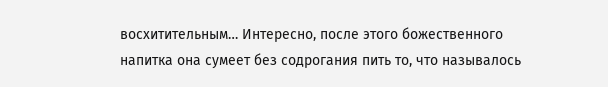восхитительным… Интересно, после этого божественного напитка она сумеет без содрогания пить то, что называлось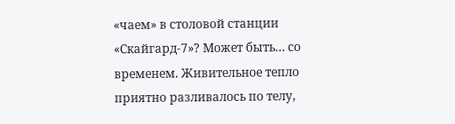«чаем» в столовой станции «Скайгард-7»? Может быть… со временем. Живительное тепло приятно разливалось по телу,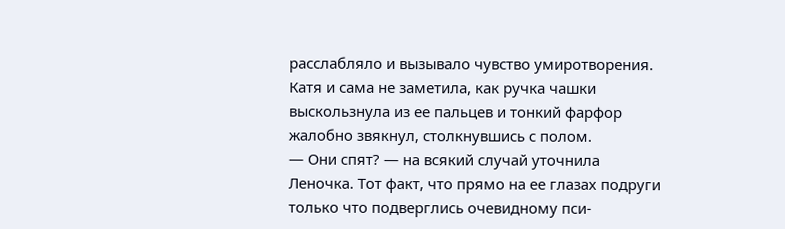расслабляло и вызывало чувство умиротворения. Катя и сама не заметила, как ручка чашки выскользнула из ее пальцев и тонкий фарфор жалобно звякнул, столкнувшись с полом.
— Они спят? — на всякий случай уточнила Леночка. Тот факт, что прямо на ее глазах подруги только что подверглись очевидному пси-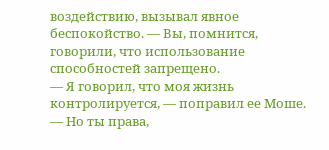воздействию, вызывал явное беспокойство. — Вы, помнится, говорили, что использование способностей запрещено.
— Я говорил, что моя жизнь контролируется, — поправил ее Моше. — Но ты права,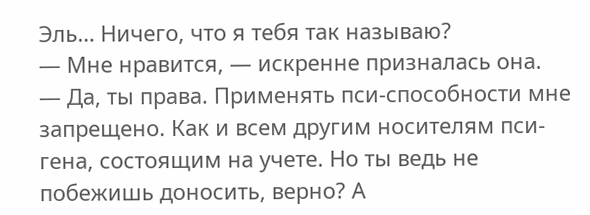Эль… Ничего, что я тебя так называю?
— Мне нравится, — искренне призналась она.
— Да, ты права. Применять пси-способности мне запрещено. Как и всем другим носителям пси-гена, состоящим на учете. Но ты ведь не побежишь доносить, верно? А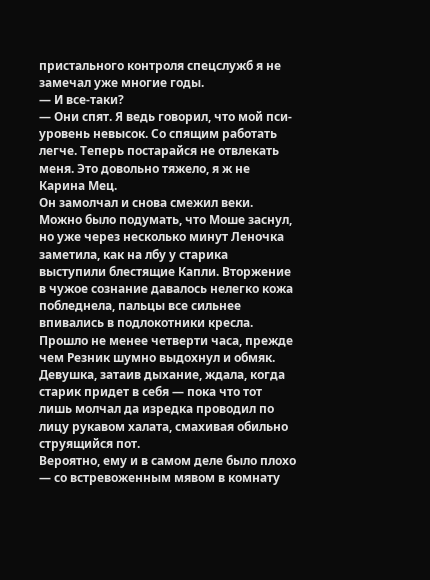пристального контроля спецслужб я не замечал уже многие годы.
— И все-таки?
— Они спят. Я ведь говорил, что мой пси-уровень невысок. Со спящим работать легче. Теперь постарайся не отвлекать меня. Это довольно тяжело, я ж не Карина Мец.
Он замолчал и снова смежил веки. Можно было подумать, что Моше заснул, но уже через несколько минут Леночка заметила, как на лбу у старика выступили блестящие Капли. Вторжение в чужое сознание давалось нелегко кожа побледнела, пальцы все сильнее впивались в подлокотники кресла. Прошло не менее четверти часа, прежде чем Резник шумно выдохнул и обмяк. Девушка, затаив дыхание, ждала, когда старик придет в себя — пока что тот лишь молчал да изредка проводил по лицу рукавом халата, смахивая обильно струящийся пот.
Вероятно, ему и в самом деле было плохо — со встревоженным мявом в комнату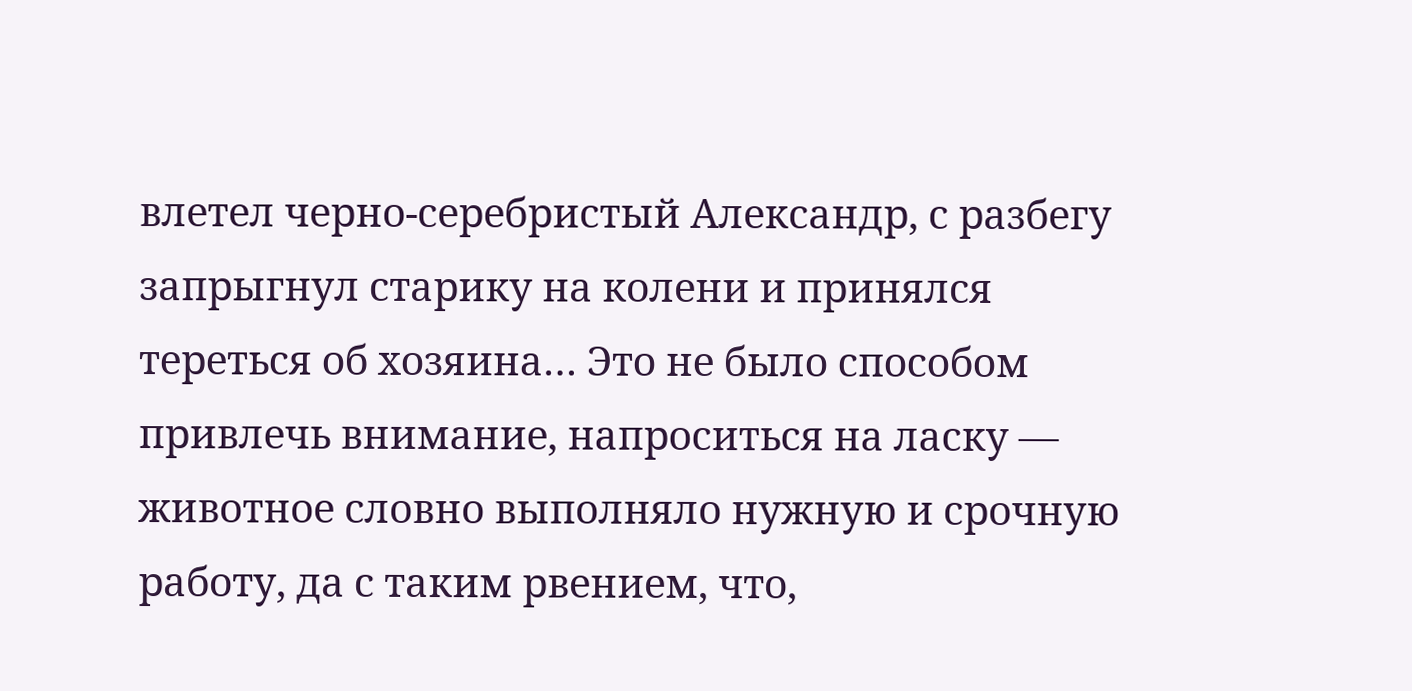влетел черно-серебристый Александр, с разбегу запрыгнул старику на колени и принялся тереться об хозяина… Это не было способом привлечь внимание, напроситься на ласку — животное словно выполняло нужную и срочную работу, да с таким рвением, что,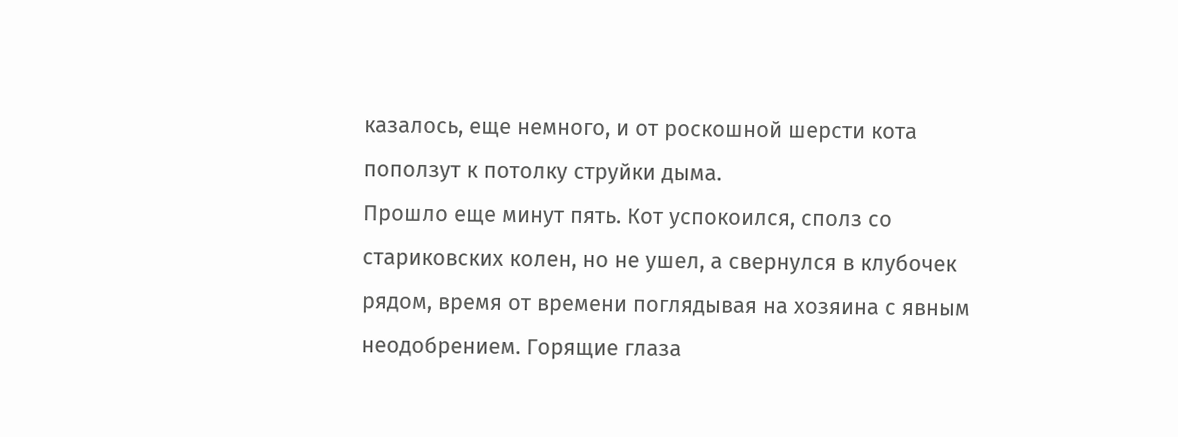казалось, еще немного, и от роскошной шерсти кота поползут к потолку струйки дыма.
Прошло еще минут пять. Кот успокоился, сполз со стариковских колен, но не ушел, а свернулся в клубочек рядом, время от времени поглядывая на хозяина с явным неодобрением. Горящие глаза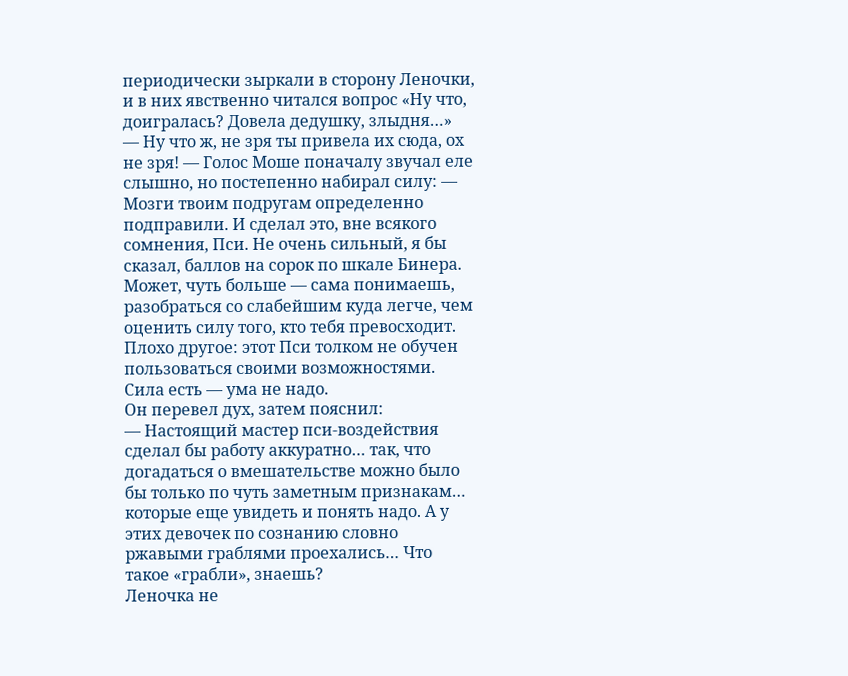периодически зыркали в сторону Леночки, и в них явственно читался вопрос «Ну что, доигралась? Довела дедушку, злыдня…»
— Ну что ж, не зря ты привела их сюда, ох не зря! — Голос Моше поначалу звучал еле слышно, но постепенно набирал силу: — Мозги твоим подругам определенно подправили. И сделал это, вне всякого сомнения, Пси. Не очень сильный, я бы сказал, баллов на сорок по шкале Бинера. Может, чуть больше — сама понимаешь, разобраться со слабейшим куда легче, чем оценить силу того, кто тебя превосходит. Плохо другое: этот Пси толком не обучен пользоваться своими возможностями. Сила есть — ума не надо.
Он перевел дух, затем пояснил:
— Настоящий мастер пси-воздействия сделал бы работу аккуратно… так, что догадаться о вмешательстве можно было бы только по чуть заметным признакам… которые еще увидеть и понять надо. А у этих девочек по сознанию словно ржавыми граблями проехались… Что такое «грабли», знаешь?
Леночка не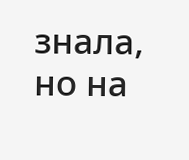знала, но на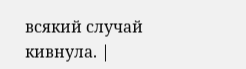всякий случай кивнула. |